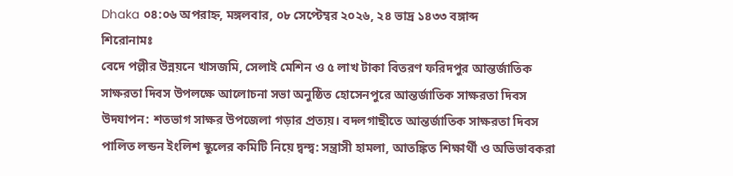Dhaka ০৪:০৬ অপরাহ্ন, মঙ্গলবার, ০৮ সেপ্টেম্বর ২০২৬, ২৪ ভাদ্র ১৪৩৩ বঙ্গাব্দ
শিরোনামঃ
বেদে পল্লীর উন্নয়নে খাসজমি, সেলাই মেশিন ও ৫ লাখ টাকা বিতরণ ফরিদপুর আন্তর্জাতিক সাক্ষরতা দিবস উপলক্ষে আলোচনা সভা অনুষ্ঠিত হোসেনপুরে আন্তর্জাতিক সাক্ষরতা দিবস উদযাপন: শতভাগ সাক্ষর উপজেলা গড়ার প্রত্যয়। বদলগাছীতে আন্তর্জাতিক সাক্ষরতা দিবস পালিত লন্ডন ইংলিশ স্কুলের কমিটি নিয়ে দ্বন্দ্ব: সন্ত্রাসী হামলা, আতঙ্কিত শিক্ষার্থী ও অভিভাবকরা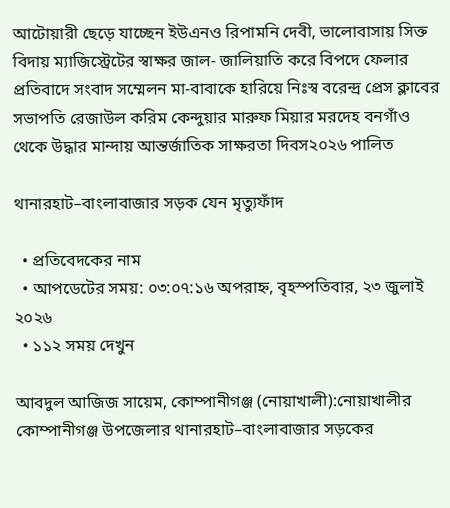আটোয়ারী ছেড়ে যাচ্ছেন ইউএনও রিপামনি দেবী, ভালোবাসায় সিক্ত বিদায় ম্যাজিস্ট্রেটের স্বাক্ষর জাল- জালিয়াতি করে বিপদে ফেলার প্রতিবাদে সংবাদ সম্মেলন মা-বাবাকে হারিয়ে নিঃস্ব বরেন্দ্র প্রেস ক্লাবের সভাপতি রেজাউল করিম কেন্দুয়ার মারুফ মিয়ার মরদেহ বনগাঁও থেকে উদ্ধার মান্দায় আন্তর্জাতিক সাক্ষরতা দিবস২০২৬ পালিত

থানারহাট–বাংলাবাজার সড়ক যেন মৃত্যুফাঁদ

  • প্রতিবেদকের নাম
  • আপডেটের সময়: ০৩:০৭:১৬ অপরাহ্ন, বৃহস্পতিবার, ২৩ জুলাই ২০২৬
  • ১১২ সময় দেখুন

আবদুল আজিজ সায়েম, কোম্পানীগঞ্জ (নোয়াখালী):নোয়াখালীর কোম্পানীগঞ্জ উপজেলার থানারহাট–বাংলাবাজার সড়কের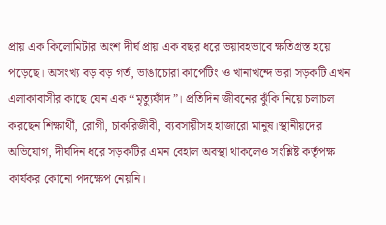প্রায় এক কিলোমিটার অংশ দীর্ঘ প্রায় এক বছর ধরে ভয়াবহভাবে ক্ষতিগ্রস্ত হয়ে পড়েছে। অসংখ্য বড় বড় গর্ত, ভাঙাচোরা কার্পেটিং ও খানাখন্দে ভরা সড়কটি এখন এলাকাবাসীর কাছে যেন এক “মৃত্যুফাঁদ”। প্রতিদিন জীবনের ঝুঁকি নিয়ে চলাচল করছেন শিক্ষার্থী, রোগী, চাকরিজীবী, ব্যবসায়ীসহ হাজারো মানুষ।স্থানীয়দের অভিযোগ, দীর্ঘদিন ধরে সড়কটির এমন বেহাল অবস্থা থাকলেও সংশ্লিষ্ট কর্তৃপক্ষ কার্যকর কোনো পদক্ষেপ নেয়নি।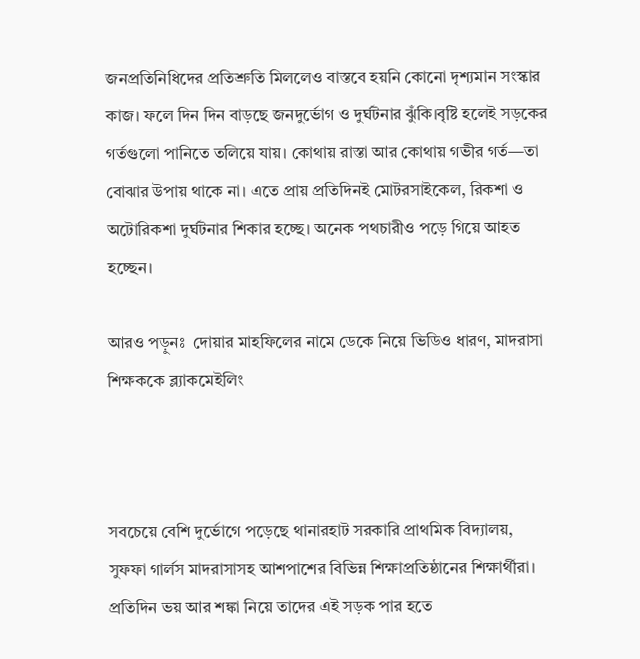জনপ্রতিনিধিদের প্রতিশ্রুতি মিললেও বাস্তবে হয়নি কোনো দৃশ্যমান সংস্কার কাজ। ফলে দিন দিন বাড়ছে জনদুর্ভোগ ও দুর্ঘটনার ঝুঁকি।বৃষ্টি হলেই সড়কের গর্তগুলো পানিতে তলিয়ে যায়। কোথায় রাস্তা আর কোথায় গভীর গর্ত—তা বোঝার উপায় থাকে না। এতে প্রায় প্রতিদিনই মোটরসাইকেল, রিকশা ও অটোরিকশা দুর্ঘটনার শিকার হচ্ছে। অনেক পথচারীও পড়ে গিয়ে আহত হচ্ছেন।

আরও পড়ুনঃ  দোয়ার মাহফিলের নামে ডেকে নিয়ে ভিডিও ধারণ, মাদরাসা শিক্ষককে ব্ল্যাকমেইলিং



সবচেয়ে বেশি দুর্ভোগে পড়েছে থানারহাট সরকারি প্রাথমিক বিদ্যালয়, সুফফা গার্লস মাদরাসাসহ আশপাশের বিভিন্ন শিক্ষাপ্রতিষ্ঠানের শিক্ষার্থীরা। প্রতিদিন ভয় আর শঙ্কা নিয়ে তাদের এই সড়ক পার হতে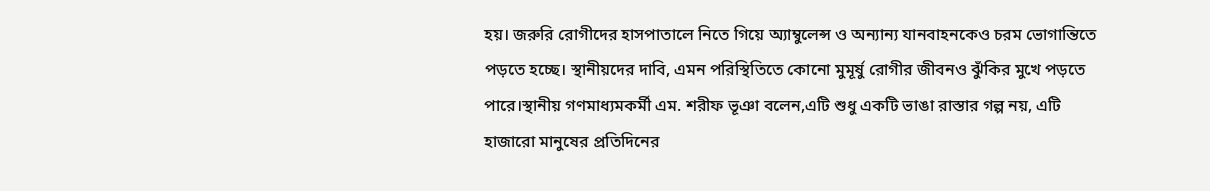হয়। জরুরি রোগীদের হাসপাতালে নিতে গিয়ে অ্যাম্বুলেন্স ও অন্যান্য যানবাহনকেও চরম ভোগান্তিতে পড়তে হচ্ছে। স্থানীয়দের দাবি, এমন পরিস্থিতিতে কোনো মুমূর্ষু রোগীর জীবনও ঝুঁকির মুখে পড়তে পারে।স্থানীয় গণমাধ্যমকর্মী এম. শরীফ ভূঞা বলেন,এটি শুধু একটি ভাঙা রাস্তার গল্প নয়, এটি হাজারো মানুষের প্রতিদিনের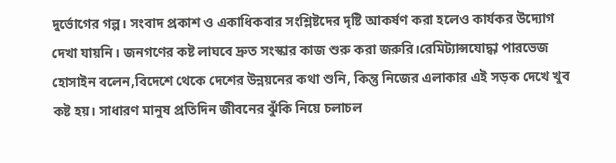দুর্ভোগের গল্প। সংবাদ প্রকাশ ও একাধিকবার সংশ্লিষ্টদের দৃষ্টি আকর্ষণ করা হলেও কার্যকর উদ্যোগ দেখা যায়নি। জনগণের কষ্ট লাঘবে দ্রুত সংস্কার কাজ শুরু করা জরুরি।রেমিট্যান্সযোদ্ধা পারভেজ হোসাইন বলেন,বিদেশে থেকে দেশের উন্নয়নের কথা শুনি, কিন্তু নিজের এলাকার এই সড়ক দেখে খুব কষ্ট হয়। সাধারণ মানুষ প্রতিদিন জীবনের ঝুঁকি নিয়ে চলাচল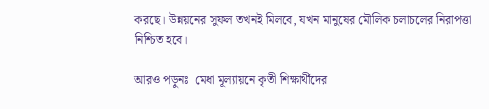করছে। উন্নয়নের সুফল তখনই মিলবে, যখন মানুষের মৌলিক চলাচলের নিরাপত্তা নিশ্চিত হবে।

আরও পড়ুনঃ  মেধা মূল্যায়নে কৃতী শিক্ষার্থীদের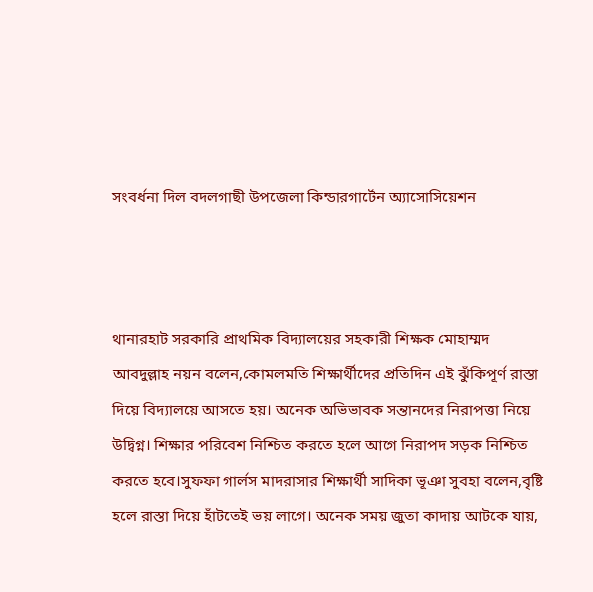সংবর্ধনা দিল বদলগাছী উপজেলা কিন্ডারগার্টেন অ্যাসোসিয়েশন



থানারহাট সরকারি প্রাথমিক বিদ্যালয়ের সহকারী শিক্ষক মোহাম্মদ আবদুল্লাহ নয়ন বলেন,কোমলমতি শিক্ষার্থীদের প্রতিদিন এই ঝুঁকিপূর্ণ রাস্তা দিয়ে বিদ্যালয়ে আসতে হয়। অনেক অভিভাবক সন্তানদের নিরাপত্তা নিয়ে উদ্বিগ্ন। শিক্ষার পরিবেশ নিশ্চিত করতে হলে আগে নিরাপদ সড়ক নিশ্চিত করতে হবে।সুফফা গার্লস মাদরাসার শিক্ষার্থী সাদিকা ভূঞা সুবহা বলেন,বৃষ্টি হলে রাস্তা দিয়ে হাঁটতেই ভয় লাগে। অনেক সময় জুতা কাদায় আটকে যায়,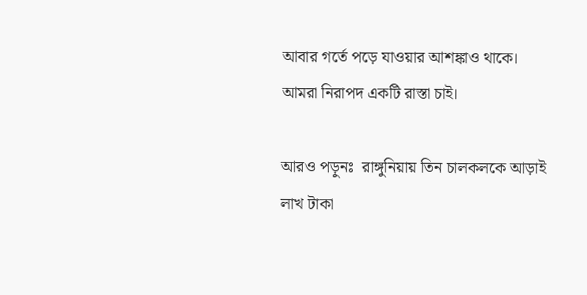আবার গর্তে পড়ে যাওয়ার আশঙ্কাও থাকে। আমরা নিরাপদ একটি রাস্তা চাই।

আরও পড়ুনঃ  রাঙ্গুনিয়ায় তিন চালকলকে আড়াই লাখ টাকা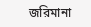জরিমানা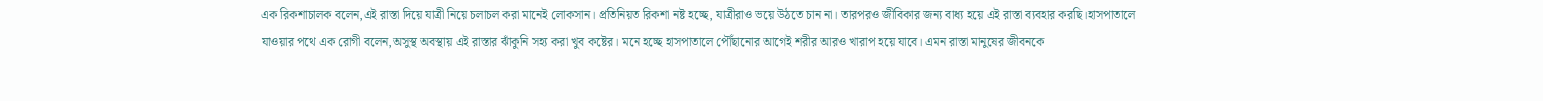এক রিকশাচালক বলেন,এই রাস্তা দিয়ে যাত্রী নিয়ে চলাচল করা মানেই লোকসান। প্রতিনিয়ত রিকশা নষ্ট হচ্ছে, যাত্রীরাও ভয়ে উঠতে চান না। তারপরও জীবিকার জন্য বাধ্য হয়ে এই রাস্তা ব্যবহার করছি।হাসপাতালে যাওয়ার পথে এক রোগী বলেন,অসুস্থ অবস্থায় এই রাস্তার ঝাঁকুনি সহ্য করা খুব কষ্টের। মনে হচ্ছে হাসপাতালে পৌঁছানোর আগেই শরীর আরও খারাপ হয়ে যাবে। এমন রাস্তা মানুষের জীবনকে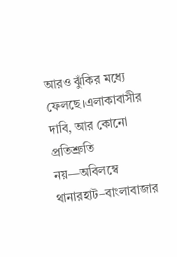আরও ঝুঁকির মধ্যে ফেলছে।এলাকাবাসীর দাবি, আর কোনো প্রতিশ্রুতি নয়—অবিলম্বে থানারহাট–বাংলাবাজার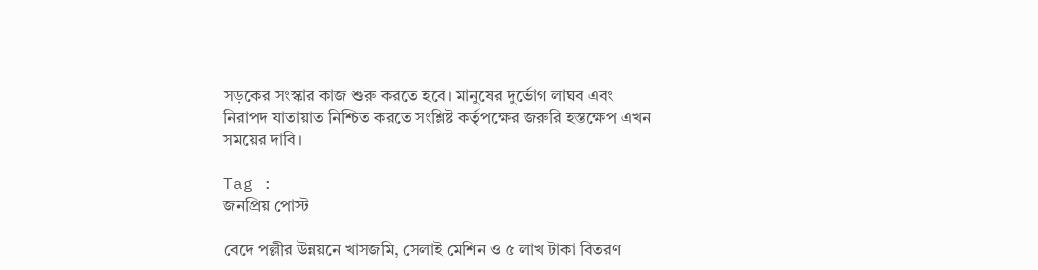সড়কের সংস্কার কাজ শুরু করতে হবে। মানুষের দুর্ভোগ লাঘব এবং নিরাপদ যাতায়াত নিশ্চিত করতে সংশ্লিষ্ট কর্তৃপক্ষের জরুরি হস্তক্ষেপ এখন সময়ের দাবি।

Tag :
জনপ্রিয় পোস্ট

বেদে পল্লীর উন্নয়নে খাসজমি, সেলাই মেশিন ও ৫ লাখ টাকা বিতরণ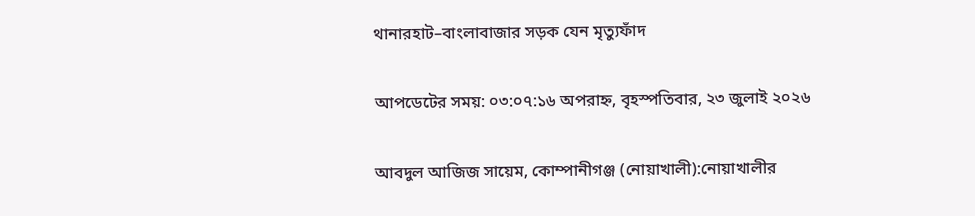থানারহাট–বাংলাবাজার সড়ক যেন মৃত্যুফাঁদ

আপডেটের সময়: ০৩:০৭:১৬ অপরাহ্ন, বৃহস্পতিবার, ২৩ জুলাই ২০২৬

আবদুল আজিজ সায়েম, কোম্পানীগঞ্জ (নোয়াখালী):নোয়াখালীর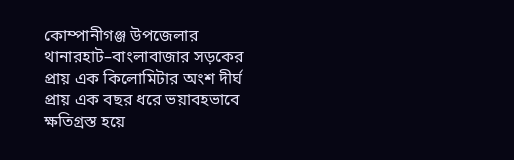কোম্পানীগঞ্জ উপজেলার থানারহাট–বাংলাবাজার সড়কের প্রায় এক কিলোমিটার অংশ দীর্ঘ প্রায় এক বছর ধরে ভয়াবহভাবে ক্ষতিগ্রস্ত হয়ে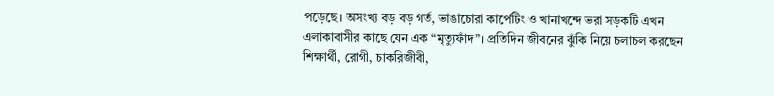পড়েছে। অসংখ্য বড় বড় গর্ত, ভাঙাচোরা কার্পেটিং ও খানাখন্দে ভরা সড়কটি এখন এলাকাবাসীর কাছে যেন এক “মৃত্যুফাঁদ”। প্রতিদিন জীবনের ঝুঁকি নিয়ে চলাচল করছেন শিক্ষার্থী, রোগী, চাকরিজীবী,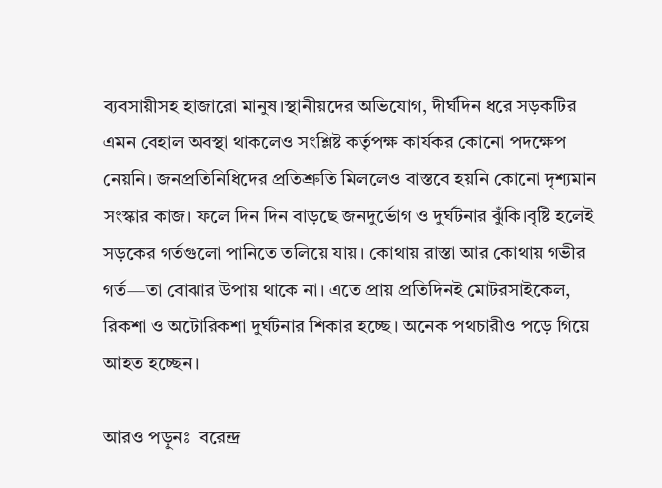ব্যবসায়ীসহ হাজারো মানুষ।স্থানীয়দের অভিযোগ, দীর্ঘদিন ধরে সড়কটির এমন বেহাল অবস্থা থাকলেও সংশ্লিষ্ট কর্তৃপক্ষ কার্যকর কোনো পদক্ষেপ নেয়নি। জনপ্রতিনিধিদের প্রতিশ্রুতি মিললেও বাস্তবে হয়নি কোনো দৃশ্যমান সংস্কার কাজ। ফলে দিন দিন বাড়ছে জনদুর্ভোগ ও দুর্ঘটনার ঝুঁকি।বৃষ্টি হলেই সড়কের গর্তগুলো পানিতে তলিয়ে যায়। কোথায় রাস্তা আর কোথায় গভীর গর্ত—তা বোঝার উপায় থাকে না। এতে প্রায় প্রতিদিনই মোটরসাইকেল, রিকশা ও অটোরিকশা দুর্ঘটনার শিকার হচ্ছে। অনেক পথচারীও পড়ে গিয়ে আহত হচ্ছেন।

আরও পড়ুনঃ  বরেন্দ্র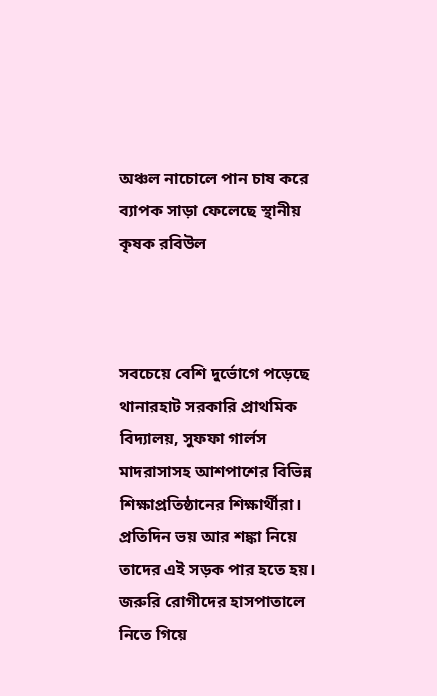অঞ্চল নাচোলে পান চাষ করে ব্যাপক সাড়া ফেলেছে স্থানীয় কৃষক রবিউল



সবচেয়ে বেশি দুর্ভোগে পড়েছে থানারহাট সরকারি প্রাথমিক বিদ্যালয়, সুফফা গার্লস মাদরাসাসহ আশপাশের বিভিন্ন শিক্ষাপ্রতিষ্ঠানের শিক্ষার্থীরা। প্রতিদিন ভয় আর শঙ্কা নিয়ে তাদের এই সড়ক পার হতে হয়। জরুরি রোগীদের হাসপাতালে নিতে গিয়ে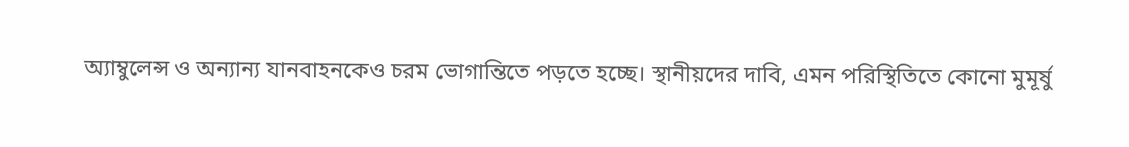অ্যাম্বুলেন্স ও অন্যান্য যানবাহনকেও চরম ভোগান্তিতে পড়তে হচ্ছে। স্থানীয়দের দাবি, এমন পরিস্থিতিতে কোনো মুমূর্ষু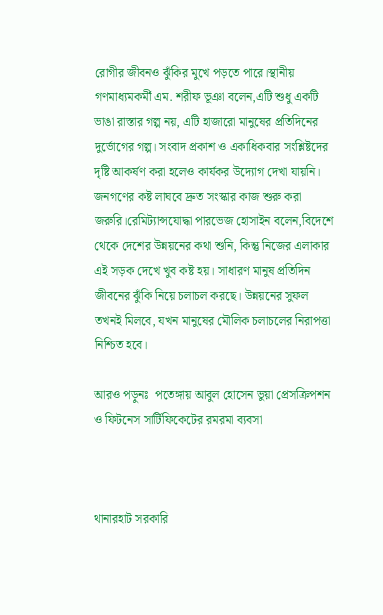রোগীর জীবনও ঝুঁকির মুখে পড়তে পারে।স্থানীয় গণমাধ্যমকর্মী এম. শরীফ ভূঞা বলেন,এটি শুধু একটি ভাঙা রাস্তার গল্প নয়, এটি হাজারো মানুষের প্রতিদিনের দুর্ভোগের গল্প। সংবাদ প্রকাশ ও একাধিকবার সংশ্লিষ্টদের দৃষ্টি আকর্ষণ করা হলেও কার্যকর উদ্যোগ দেখা যায়নি। জনগণের কষ্ট লাঘবে দ্রুত সংস্কার কাজ শুরু করা জরুরি।রেমিট্যান্সযোদ্ধা পারভেজ হোসাইন বলেন,বিদেশে থেকে দেশের উন্নয়নের কথা শুনি, কিন্তু নিজের এলাকার এই সড়ক দেখে খুব কষ্ট হয়। সাধারণ মানুষ প্রতিদিন জীবনের ঝুঁকি নিয়ে চলাচল করছে। উন্নয়নের সুফল তখনই মিলবে, যখন মানুষের মৌলিক চলাচলের নিরাপত্তা নিশ্চিত হবে।

আরও পড়ুনঃ  পতেঙ্গায় আবুল হোসেন ভুয়া প্রেসক্রিপশন ও ফিটনেস সার্টিফিকেটের রমরমা ব্যবসা



থানারহাট সরকারি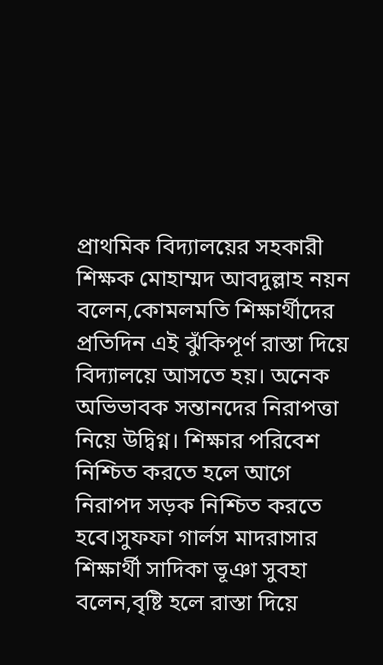প্রাথমিক বিদ্যালয়ের সহকারী শিক্ষক মোহাম্মদ আবদুল্লাহ নয়ন বলেন,কোমলমতি শিক্ষার্থীদের প্রতিদিন এই ঝুঁকিপূর্ণ রাস্তা দিয়ে বিদ্যালয়ে আসতে হয়। অনেক অভিভাবক সন্তানদের নিরাপত্তা নিয়ে উদ্বিগ্ন। শিক্ষার পরিবেশ নিশ্চিত করতে হলে আগে নিরাপদ সড়ক নিশ্চিত করতে হবে।সুফফা গার্লস মাদরাসার শিক্ষার্থী সাদিকা ভূঞা সুবহা বলেন,বৃষ্টি হলে রাস্তা দিয়ে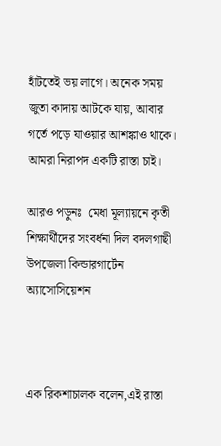হাঁটতেই ভয় লাগে। অনেক সময় জুতা কাদায় আটকে যায়, আবার গর্তে পড়ে যাওয়ার আশঙ্কাও থাকে। আমরা নিরাপদ একটি রাস্তা চাই।

আরও পড়ুনঃ  মেধা মূল্যায়নে কৃতী শিক্ষার্থীদের সংবর্ধনা দিল বদলগাছী উপজেলা কিন্ডারগার্টেন অ্যাসোসিয়েশন



এক রিকশাচালক বলেন,এই রাস্তা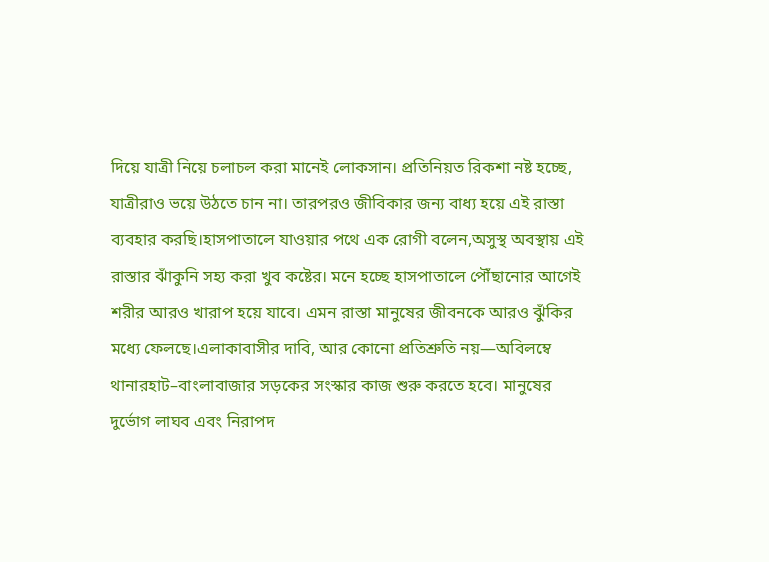দিয়ে যাত্রী নিয়ে চলাচল করা মানেই লোকসান। প্রতিনিয়ত রিকশা নষ্ট হচ্ছে, যাত্রীরাও ভয়ে উঠতে চান না। তারপরও জীবিকার জন্য বাধ্য হয়ে এই রাস্তা ব্যবহার করছি।হাসপাতালে যাওয়ার পথে এক রোগী বলেন,অসুস্থ অবস্থায় এই রাস্তার ঝাঁকুনি সহ্য করা খুব কষ্টের। মনে হচ্ছে হাসপাতালে পৌঁছানোর আগেই শরীর আরও খারাপ হয়ে যাবে। এমন রাস্তা মানুষের জীবনকে আরও ঝুঁকির মধ্যে ফেলছে।এলাকাবাসীর দাবি, আর কোনো প্রতিশ্রুতি নয়—অবিলম্বে থানারহাট–বাংলাবাজার সড়কের সংস্কার কাজ শুরু করতে হবে। মানুষের দুর্ভোগ লাঘব এবং নিরাপদ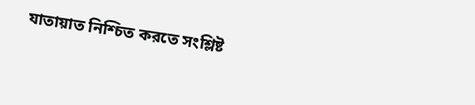যাতায়াত নিশ্চিত করতে সংশ্লিষ্ট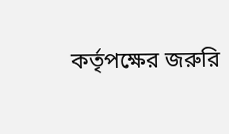কর্তৃপক্ষের জরুরি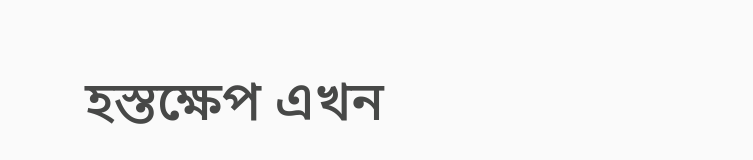হস্তক্ষেপ এখন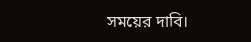সময়ের দাবি।